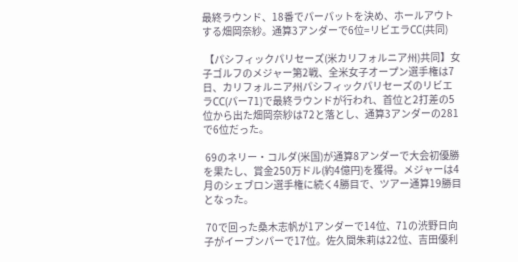最終ラウンド、18番でパーパットを決め、ホールアウトする畑岡奈紗。通算3アンダーで6位=リビエラCC(共同)

 【パシフィックパリセーズ(米カリフォルニア州)共同】女子ゴルフのメジャー第2戦、全米女子オープン選手権は7日、カリフォルニア州パシフィックパリセーズのリビエラCC(パー71)で最終ラウンドが行われ、首位と2打差の5位から出た畑岡奈紗は72と落とし、通算3アンダーの281で6位だった。

 69のネリー・コルダ(米国)が通算8アンダーで大会初優勝を果たし、賞金250万ドル(約4億円)を獲得。メジャーは4月のシェブロン選手権に続く4勝目で、ツアー通算19勝目となった。

 70で回った桑木志帆が1アンダーで14位、71の渋野日向子がイーブンパーで17位。佐久間朱莉は22位、吉田優利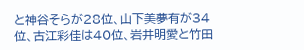と神谷そらが28位、山下美夢有が34位、古江彩佳は40位、岩井明愛と竹田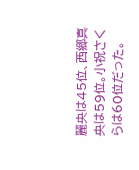麗央は45位、西郷真央は59位。小祝さくらは60位だった。